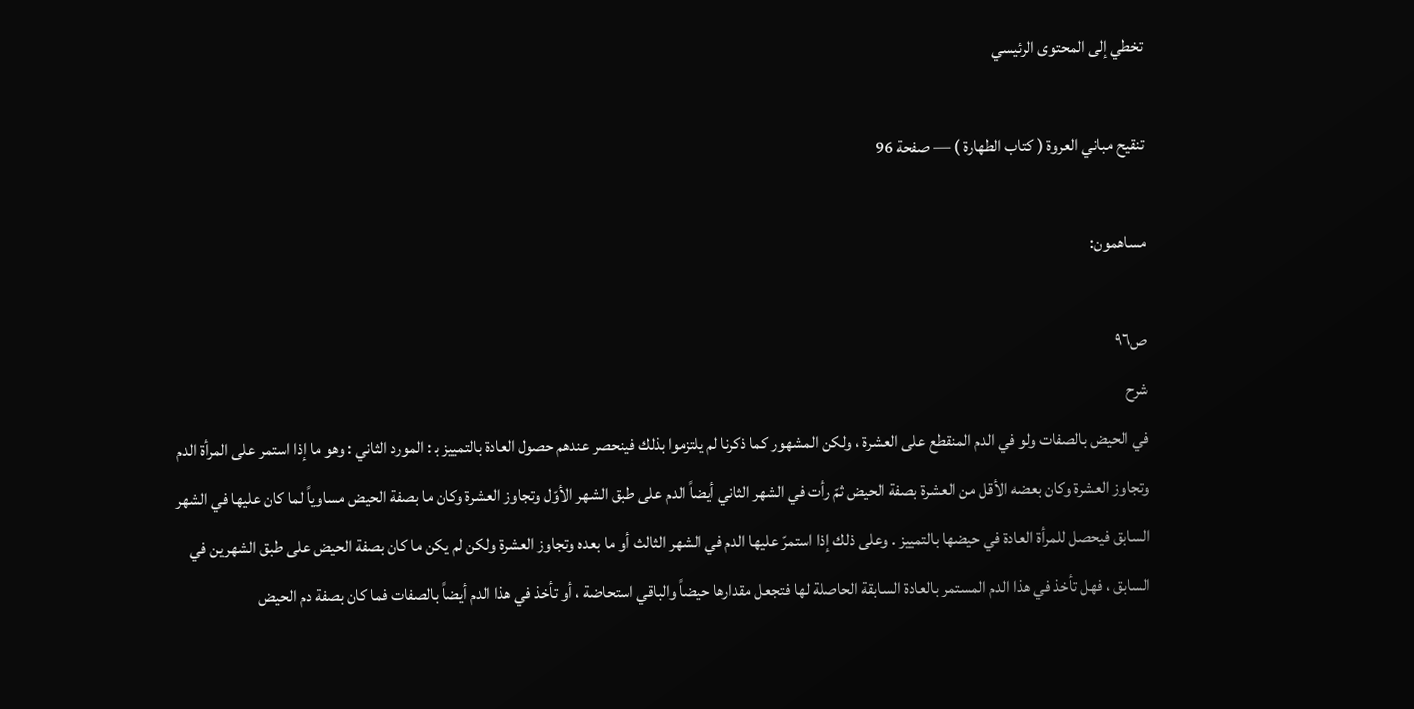تخطي إلى المحتوى الرئيسي

تنقيح مباني العروة ( كتاب الطهارة ) — صفحة 96

مساهمون:

ص٩٦
شرح
في الحيض بالصفات ولو في الدم المنقطع على العشرة ، ولكن المشهور كما ذكرنا لم يلتزموا بذلك فينحصر عندهم حصول العادة بالتمييز ب‍ : المورد الثاني : وهو ما إذا استمر على المرأة الدم وتجاوز العشرة وكان بعضه الأقل من العشرة بصفة الحيض ثمّ رأت في الشهر الثاني أيضاً الدم على طبق الشهر الأوّل وتجاوز العشرة وكان ما بصفة الحيض مساوياً لما كان عليها في الشهر السابق فيحصل للمرأة العادة في حيضها بالتمييز . وعلى ذلك إذا استمرّ عليها الدم في الشهر الثالث أو ما بعده وتجاوز العشرة ولكن لم يكن ما كان بصفة الحيض على طبق الشهرين في السابق ، فهل تأخذ في هذا الدم المستمر بالعادة السابقة الحاصلة لها فتجعل مقدارها حيضاً والباقي استحاضة ، أو تأخذ في هذا الدم أيضاً بالصفات فما كان بصفة دم الحيض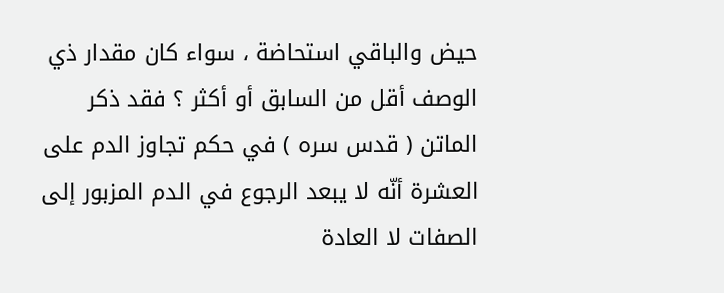حيض والباقي استحاضة ، سواء كان مقدار ذي الوصف أقل من السابق أو أكثر ؟ فقد ذكر الماتن ( قدس سره ) في حكم تجاوز الدم على العشرة أنّه لا يبعد الرجوع في الدم المزبور إلى الصفات لا العادة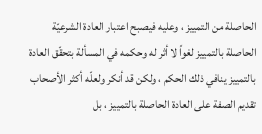الحاصلة من التمييز ، وعليه فيصبح اعتبار العادة الشرعيّة الحاصلة بالتمييز لغواً لا أثر له وحكمه في المسألة بتحقّق العادة بالتمييز ينافي ذلك الحكم ، ولكن قد أنكر ولعلّه أكثر الأصحاب تقديم الصفة على العادة الحاصلة بالتمييز ، بل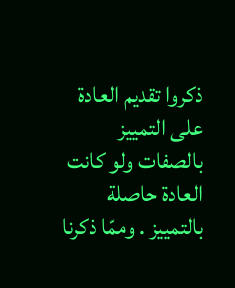ذكروا تقديم العادة على التمييز بالصفات ولو كانت العادة حاصلة بالتمييز . وممّا ذكرنا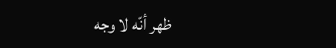ظهر أنّه لا وجه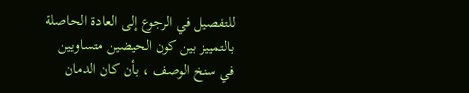للتفصيل في الرجوع إلى العادة الحاصلة بالتمييز بين كون الحيضين متساويين في سنخ الوصف ، بأن كان الدمان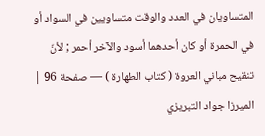المتساويان في العدد والوقت متساويين في السواد أو في الحمرة أو كان أحدهما أسود والآخر أحمر ; لأنّ
تنقيح مباني العروة ( كتاب الطهارة ) — صفحة 96 | الميرزا جواد التبريزي